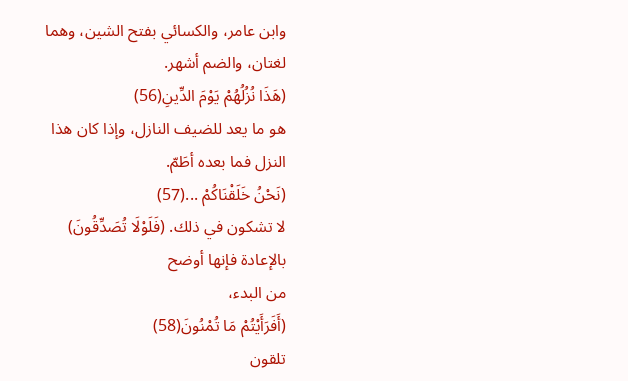وابن عامر، والكسائي بفتح الشين، وهما لغتان، والضم أشهر.
(هَذَا نُزُلُهُمْ يَوْمَ الدِّينِ(56)
هو ما يعد للضيف النازل، وإذا كان هذا
النزل فما بعده أطَمّ.
(نَحْنُ خَلَقْنَاكُمْ ...(57)
لا تشكون في ذلك. (فَلَوْلَا تُصَدِّقُونَ) بالإعادة فإنها أوضح
من البدء،
(أَفَرَأَيْتُمْ مَا تُمْنُونَ(58)
تلقون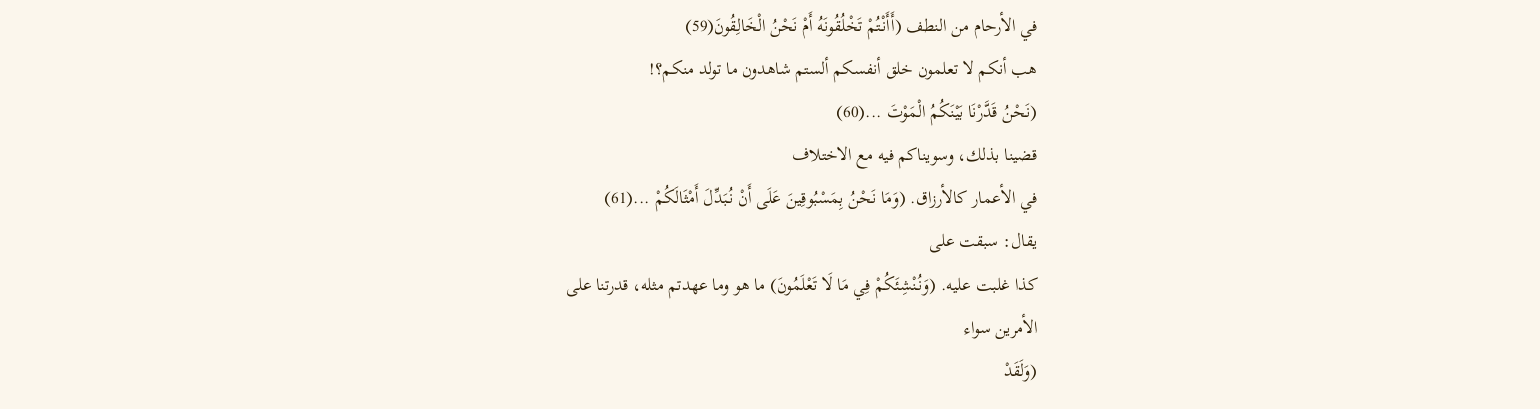في الأرحام من النطف (أَأَنْتُمْ تَخْلُقُونَهُ أَمْ نَحْنُ الْخَالِقُونَ(59)
هب أنكم لا تعلمون خلق أنفسكم ألستم شاهدون ما تولد منكم؟!
(نَحْنُ قَدَّرْنَا بَيْنَكُمُ الْمَوْتَ ...(60)
قضينا بذلك، وسويناكم فيه مع الاختلاف
في الأعمار كالأرزاق. (وَمَا نَحْنُ بِمَسْبُوقِينَ عَلَى أَنْ نُبَدِّلَ أَمْثَالَكُمْ ...(61)
يقال: سبقت على
كذا غلبت عليه. (وَنُنْشِئَكُمْ فِي مَا لَا تَعْلَمُونَ) ما هو وما عهدتم مثله، قدرتنا على
الأمرين سواء
(وَلَقَدْ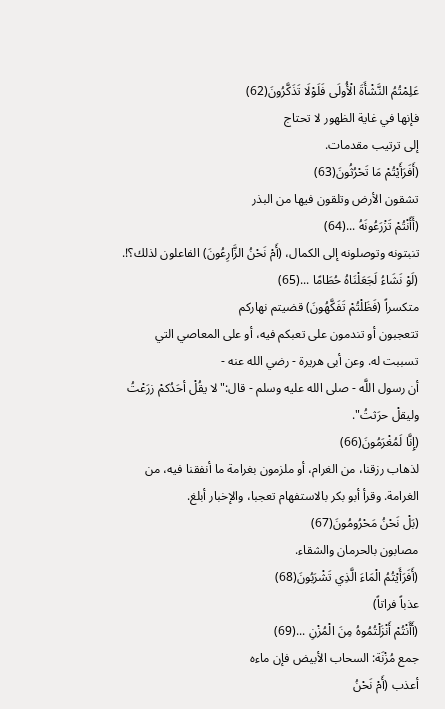عَلِمْتُمُ النَّشْأَةَ الْأُولَى فَلَوْلَا تَذَكَّرُونَ(62)
فإنها في غاية الظهور لا تحتاج
إلى ترتيب مقدمات.
(أَفَرَأَيْتُمْ مَا تَحْرُثُونَ(63)
تشقون الأرض وتلقون فيها من البذر
(أَأَنْتُمْ تَزْرَعُونَهُ ...(64)
تنبتونه وتوصلونه إلى الكمال، (أَمْ نَحْنُ الزَّارِعُونَ) الفاعلون لذلك؟!.
(لَوْ نَشَاءُ لَجَعَلْنَاهُ حُطَامًا ...(65)
متكسراً (فَظَلْتُمْ تَفَكَّهُونَ) قضيتم نهاركم
تتعجبون أو تندمون على تعبكم فيه، أو على المعاصي التي تسببت له. وعن أبى هريرة - رضي الله عنه -
أن رسول اللَّه - صلى الله عليه وسلم - قال:"لا يقُلْ أحَدُكمْ زرَعْتُ وليقلْ حرَثتُ".
(إِنَّا لَمُغْرَمُونَ(66)
لذهاب رزقنا، من الغرام، أو ملزمون بغرامة ما أنفقنا فيه، من
الغرامة. وقرأ أبو بكر بالاستفهام تعجبا، والإخبار أبلغ.
(بَلْ نَحْنُ مَحْرُومُونَ(67)
مصابون بالحرمان والشقاء.
(أَفَرَأَيْتُمُ الْمَاءَ الَّذِي تَشْرَبُونَ(68)
عذباً فراتاً)
(أَأَنْتُمْ أَنْزَلْتُمُوهُ مِنَ الْمُزْنِ ...(69)
جمع مُزْنَة: السحاب الأبيض فإن ماءه
أعذب (أَمْ نَحْنُ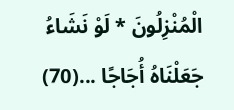الْمُنْزِلُونَ * لَوْ نَشَاءُ جَعَلْنَاهُ أُجَاجًا ...(70)